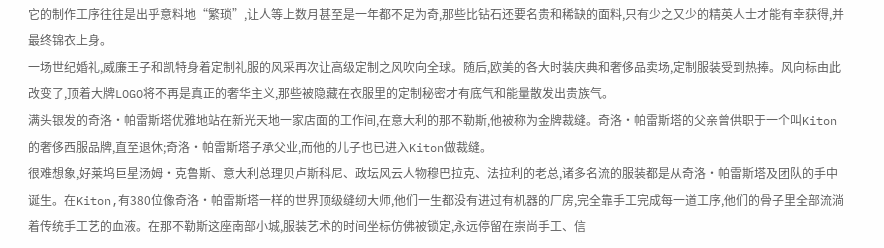它的制作工序往往是出乎意料地“繁琐”,让人等上数月甚至是一年都不足为奇,那些比钻石还要名贵和稀缺的面料,只有少之又少的精英人士才能有幸获得,并最终锦衣上身。
一场世纪婚礼,威廉王子和凯特身着定制礼服的风采再次让高级定制之风吹向全球。随后,欧美的各大时装庆典和奢侈品卖场,定制服装受到热捧。风向标由此改变了,顶着大牌LOGO将不再是真正的奢华主义,那些被隐藏在衣服里的定制秘密才有底气和能量散发出贵族气。
满头银发的奇洛·帕雷斯塔优雅地站在新光天地一家店面的工作间,在意大利的那不勒斯,他被称为金牌裁缝。奇洛·帕雷斯塔的父亲曾供职于一个叫Kiton的奢侈西服品牌,直至退休;奇洛·帕雷斯塔子承父业,而他的儿子也已进入Kiton做裁缝。
很难想象,好莱坞巨星汤姆·克鲁斯、意大利总理贝卢斯科尼、政坛风云人物穆巴拉克、法拉利的老总,诸多名流的服装都是从奇洛·帕雷斯塔及团队的手中诞生。在Kiton,有380位像奇洛·帕雷斯塔一样的世界顶级缝纫大师,他们一生都没有进过有机器的厂房,完全靠手工完成每一道工序,他们的骨子里全部流淌着传统手工艺的血液。在那不勒斯这座南部小城,服装艺术的时间坐标仿佛被锁定,永远停留在崇尚手工、信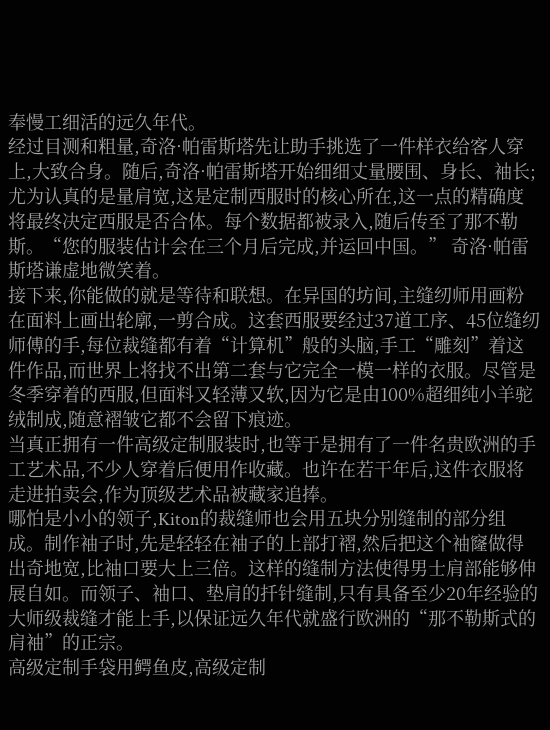奉慢工细活的远久年代。
经过目测和粗量,奇洛·帕雷斯塔先让助手挑选了一件样衣给客人穿上,大致合身。随后,奇洛·帕雷斯塔开始细细丈量腰围、身长、袖长;尤为认真的是量肩宽,这是定制西服时的核心所在,这一点的精确度将最终决定西服是否合体。每个数据都被录入,随后传至了那不勒斯。“您的服装估计会在三个月后完成,并运回中国。” 奇洛·帕雷斯塔谦虚地微笑着。
接下来,你能做的就是等待和联想。在异国的坊间,主缝纫师用画粉在面料上画出轮廓,一剪合成。这套西服要经过37道工序、45位缝纫师傅的手,每位裁缝都有着“计算机”般的头脑,手工“雕刻”着这件作品,而世界上将找不出第二套与它完全一模一样的衣服。尽管是冬季穿着的西服,但面料又轻薄又软,因为它是由100%超细纯小羊驼绒制成,随意褶皱它都不会留下痕迹。
当真正拥有一件高级定制服装时,也等于是拥有了一件名贵欧洲的手工艺术品,不少人穿着后便用作收藏。也许在若干年后,这件衣服将走进拍卖会,作为顶级艺术品被藏家追捧。
哪怕是小小的领子,Kiton的裁缝师也会用五块分别缝制的部分组成。制作袖子时,先是轻轻在袖子的上部打褶,然后把这个袖窿做得出奇地宽,比袖口要大上三倍。这样的缝制方法使得男士肩部能够伸展自如。而领子、袖口、垫肩的扦针缝制,只有具备至少20年经验的大师级裁缝才能上手,以保证远久年代就盛行欧洲的“那不勒斯式的肩袖”的正宗。
高级定制手袋用鳄鱼皮,高级定制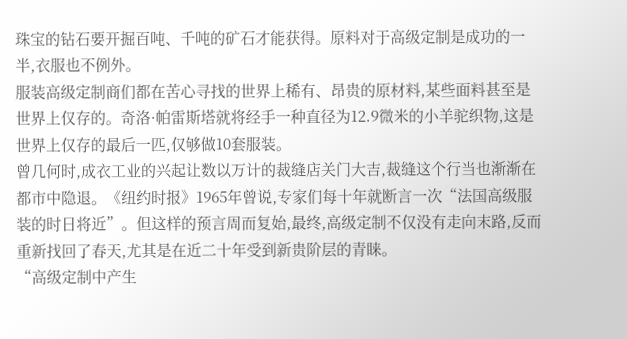珠宝的钻石要开掘百吨、千吨的矿石才能获得。原料对于高级定制是成功的一半,衣服也不例外。
服装高级定制商们都在苦心寻找的世界上稀有、昂贵的原材料,某些面料甚至是世界上仅存的。奇洛·帕雷斯塔就将经手一种直径为12.9微米的小羊驼织物,这是世界上仅存的最后一匹,仅够做10套服装。
曾几何时,成衣工业的兴起让数以万计的裁缝店关门大吉,裁缝这个行当也渐渐在都市中隐退。《纽约时报》1965年曾说,专家们每十年就断言一次“法国高级服装的时日将近”。但这样的预言周而复始,最终,高级定制不仅没有走向末路,反而重新找回了春天,尤其是在近二十年受到新贵阶层的青睐。
“高级定制中产生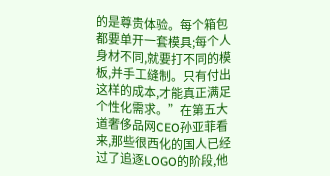的是尊贵体验。每个箱包都要单开一套模具;每个人身材不同,就要打不同的模板,并手工缝制。只有付出这样的成本,才能真正满足个性化需求。”在第五大道奢侈品网CEO孙亚菲看来,那些很西化的国人已经过了追逐LOGO的阶段,他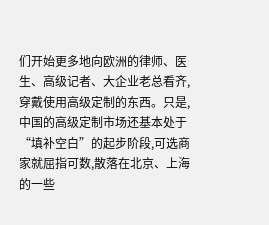们开始更多地向欧洲的律师、医生、高级记者、大企业老总看齐,穿戴使用高级定制的东西。只是,中国的高级定制市场还基本处于“填补空白”的起步阶段,可选商家就屈指可数,散落在北京、上海的一些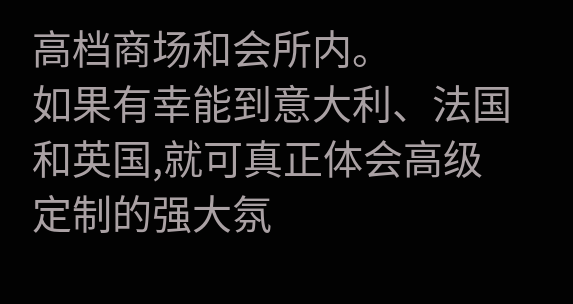高档商场和会所内。
如果有幸能到意大利、法国和英国,就可真正体会高级定制的强大氛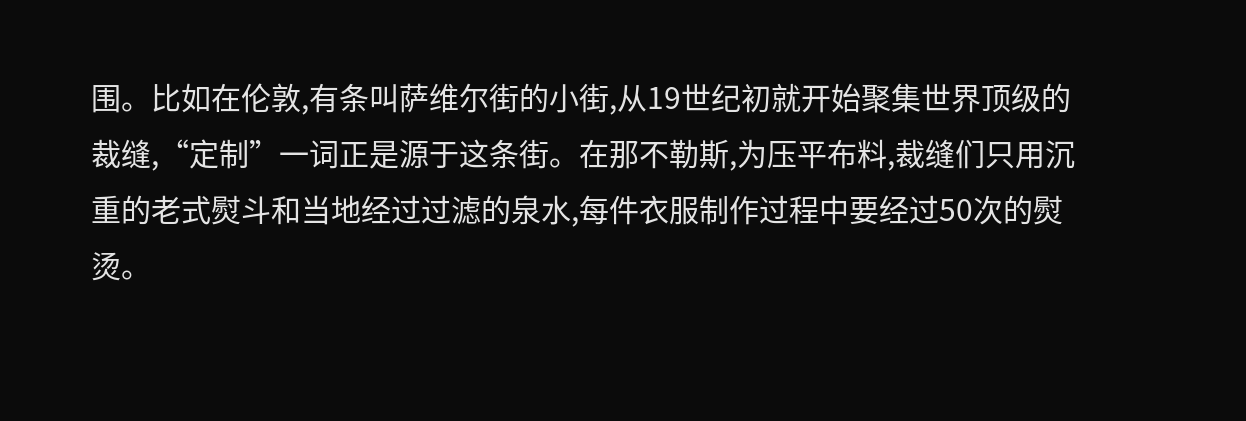围。比如在伦敦,有条叫萨维尔街的小街,从19世纪初就开始聚集世界顶级的裁缝,“定制”一词正是源于这条街。在那不勒斯,为压平布料,裁缝们只用沉重的老式熨斗和当地经过过滤的泉水,每件衣服制作过程中要经过50次的熨烫。